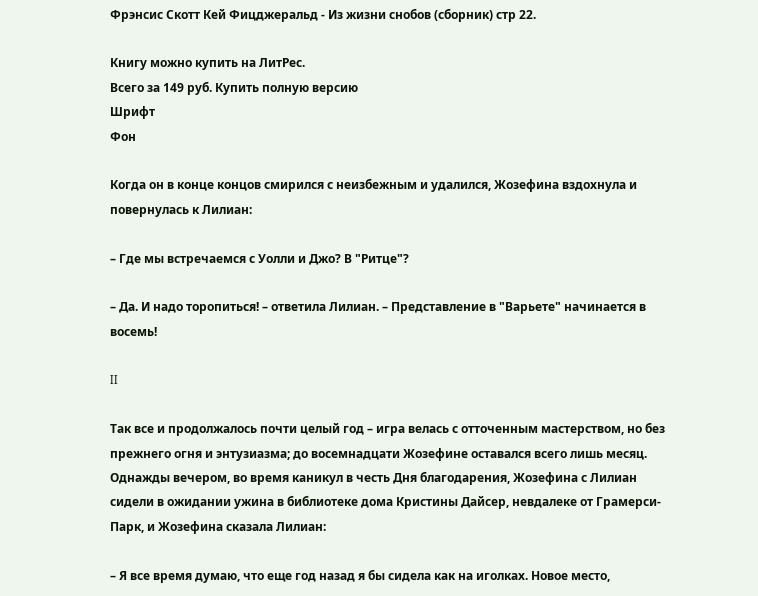Фрэнсис Скотт Кей Фицджеральд - Из жизни снобов (сборник) стр 22.

Книгу можно купить на ЛитРес.
Всего за 149 руб. Купить полную версию
Шрифт
Фон

Когда он в конце концов смирился с неизбежным и удалился, Жозефина вздохнула и повернулась к Лилиан:

– Где мы встречаемся с Уолли и Джо? В "Ритце"?

– Да. И надо торопиться! – ответила Лилиан. – Представление в "Варьете" начинается в восемь!

II

Так все и продолжалось почти целый год – игра велась с отточенным мастерством, но без прежнего огня и энтузиазма; до восемнадцати Жозефине оставался всего лишь месяц. Однажды вечером, во время каникул в честь Дня благодарения, Жозефина с Лилиан сидели в ожидании ужина в библиотеке дома Кристины Дайсер, невдалеке от Грамерси-Парк, и Жозефина сказала Лилиан:

– Я все время думаю, что еще год назад я бы сидела как на иголках. Новое место,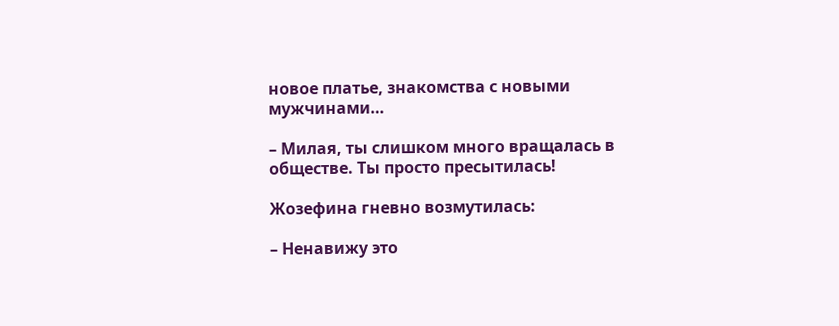новое платье, знакомства с новыми мужчинами…

– Милая, ты слишком много вращалась в обществе. Ты просто пресытилась!

Жозефина гневно возмутилась:

– Ненавижу это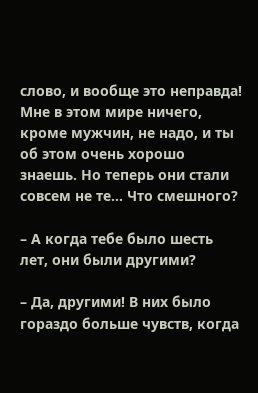слово, и вообще это неправда! Мне в этом мире ничего, кроме мужчин, не надо, и ты об этом очень хорошо знаешь. Но теперь они стали совсем не те… Что смешного?

– А когда тебе было шесть лет, они были другими?

– Да, другими! В них было гораздо больше чувств, когда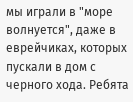мы играли в "море волнуется", даже в еврейчиках, которых пускали в дом с черного хода. Ребята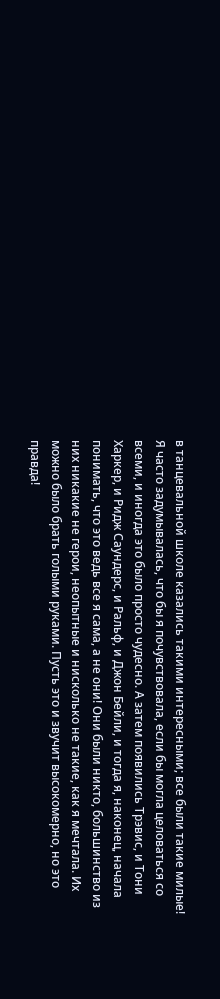в танцевальной школе казались такими интересными; все были такие милые! Я часто задумывалась, что бы я почувствовала, если бы могла целоваться со всеми, и иногда это было просто чудесно. А затем появились Трэвис, и Тони Харкер, и Ридж Саундерс, и Ральф, и Джон Бейли, и тогда я, наконец, начала понимать, что это ведь все я сама, а не они! Они были никто, большинство из них никакие не герои, неопытные и нисколько не такие, как я мечтала. Их можно было брать голыми руками. Пусть это и звучит высокомерно, но это правда!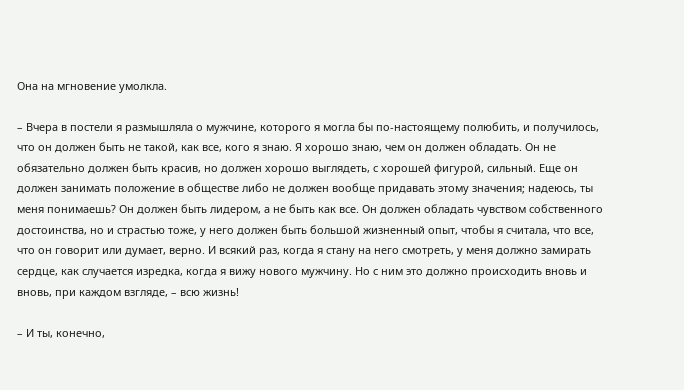Она на мгновение умолкла.

– Вчера в постели я размышляла о мужчине, которого я могла бы по-настоящему полюбить, и получилось, что он должен быть не такой, как все, кого я знаю. Я хорошо знаю, чем он должен обладать. Он не обязательно должен быть красив, но должен хорошо выглядеть, с хорошей фигурой, сильный. Еще он должен занимать положение в обществе либо не должен вообще придавать этому значения; надеюсь, ты меня понимаешь? Он должен быть лидером, а не быть как все. Он должен обладать чувством собственного достоинства, но и страстью тоже, у него должен быть большой жизненный опыт, чтобы я считала, что все, что он говорит или думает, верно. И всякий раз, когда я стану на него смотреть, у меня должно замирать сердце, как случается изредка, когда я вижу нового мужчину. Но с ним это должно происходить вновь и вновь, при каждом взгляде, – всю жизнь!

– И ты, конечно,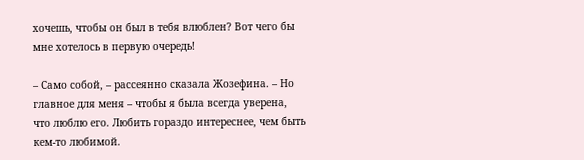хочешь, чтобы он был в тебя влюблен? Вот чего бы мне хотелось в первую очередь!

– Само собой, – рассеянно сказала Жозефина. – Но главное для меня – чтобы я была всегда уверена, что люблю его. Любить гораздо интереснее, чем быть кем-то любимой.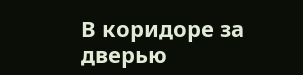В коридоре за дверью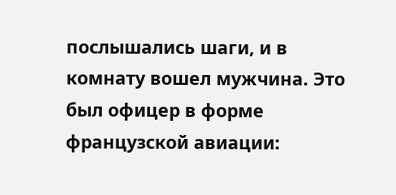послышались шаги, и в комнату вошел мужчина. Это был офицер в форме французской авиации: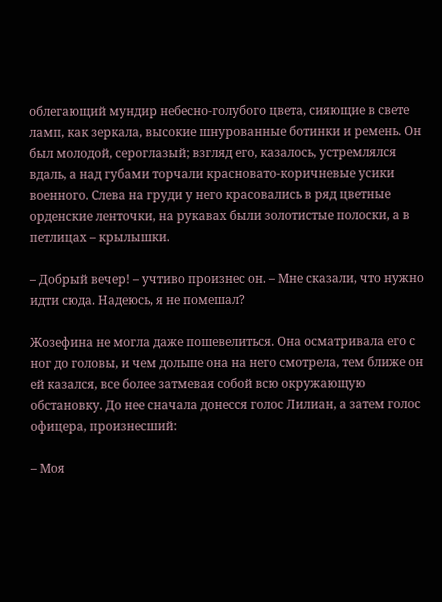облегающий мундир небесно-голубого цвета, сияющие в свете ламп, как зеркала, высокие шнурованные ботинки и ремень. Он был молодой, сероглазый; взгляд его, казалось, устремлялся вдаль, а над губами торчали красновато-коричневые усики военного. Слева на груди у него красовались в ряд цветные орденские ленточки, на рукавах были золотистые полоски, а в петлицах – крылышки.

– Добрый вечер! – учтиво произнес он. – Мне сказали, что нужно идти сюда. Надеюсь, я не помешал?

Жозефина не могла даже пошевелиться. Она осматривала его с ног до головы, и чем дольше она на него смотрела, тем ближе он ей казался, все более затмевая собой всю окружающую обстановку. До нее сначала донесся голос Лилиан, а затем голос офицера, произнесший:

– Моя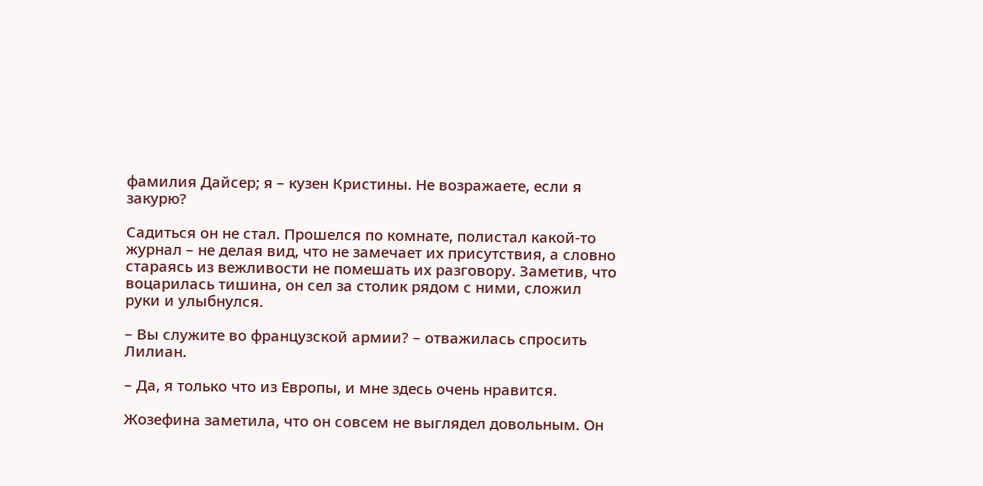фамилия Дайсер; я – кузен Кристины. Не возражаете, если я закурю?

Садиться он не стал. Прошелся по комнате, полистал какой-то журнал – не делая вид, что не замечает их присутствия, а словно стараясь из вежливости не помешать их разговору. Заметив, что воцарилась тишина, он сел за столик рядом с ними, сложил руки и улыбнулся.

– Вы служите во французской армии? – отважилась спросить Лилиан.

– Да, я только что из Европы, и мне здесь очень нравится.

Жозефина заметила, что он совсем не выглядел довольным. Он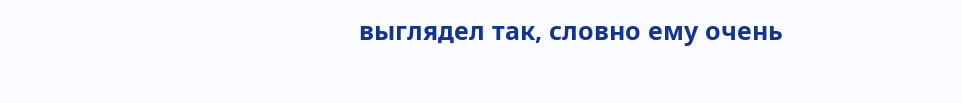выглядел так, словно ему очень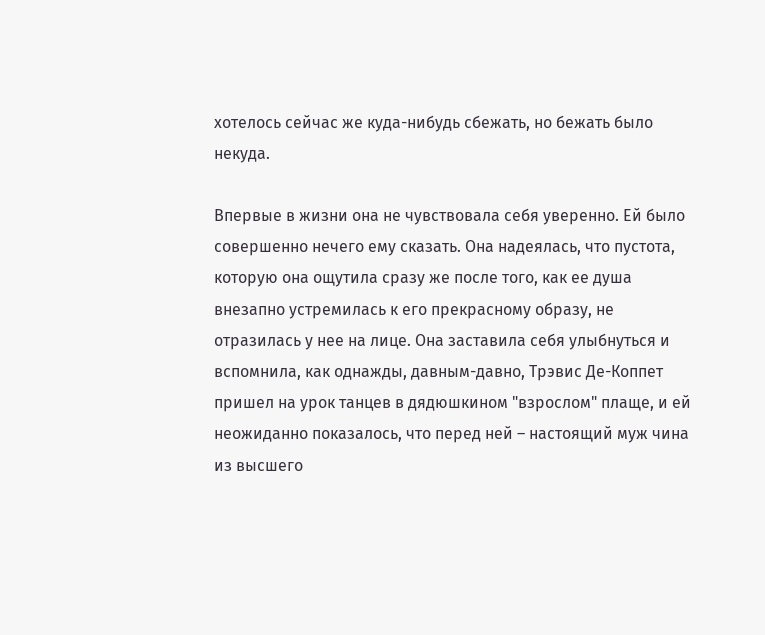хотелось сейчас же куда-нибудь сбежать, но бежать было некуда.

Впервые в жизни она не чувствовала себя уверенно. Ей было совершенно нечего ему сказать. Она надеялась, что пустота, которую она ощутила сразу же после того, как ее душа внезапно устремилась к его прекрасному образу, не отразилась у нее на лице. Она заставила себя улыбнуться и вспомнила, как однажды, давным-давно, Трэвис Де-Коппет пришел на урок танцев в дядюшкином "взрослом" плаще, и ей неожиданно показалось, что перед ней – настоящий муж чина из высшего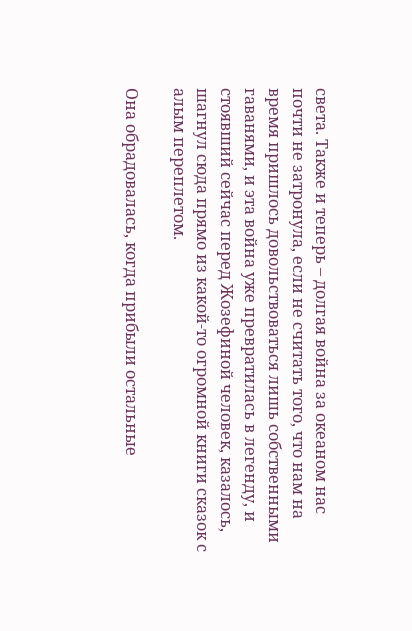света. Также и теперь – долгая война за океаном нас почти не затронула, если не считать того, что нам на время пришлось довольствоваться лишь собственными гаванями, и эта война уже превратилась в легенду, и стоявший сейчас перед Жозефиной человек, казалось, шагнул сюда прямо из какой-то огромной книги сказок с алым переплетом.

Она обрадовалась, когда прибыли остальные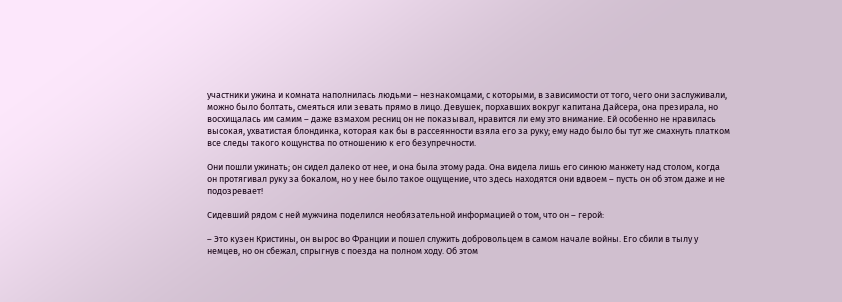участники ужина и комната наполнилась людьми – незнакомцами, с которыми, в зависимости от того, чего они заслуживали, можно было болтать, смеяться или зевать прямо в лицо. Девушек, порхавших вокруг капитана Дайсера, она презирала, но восхищалась им самим – даже взмахом ресниц он не показывал, нравится ли ему это внимание. Ей особенно не нравилась высокая, ухватистая блондинка, которая как бы в рассеянности взяла его за руку; ему надо было бы тут же смахнуть платком все следы такого кощунства по отношению к его безупречности.

Они пошли ужинать; он сидел далеко от нее, и она была этому рада. Она видела лишь его синюю манжету над столом, когда он протягивал руку за бокалом, но у нее было такое ощущение, что здесь находятся они вдвоем – пусть он об этом даже и не подозревает!

Сидевший рядом с ней мужчина поделился необязательной информацией о том, что он – герой:

– Это кузен Кристины, он вырос во Франции и пошел служить добровольцем в самом начале войны. Его сбили в тылу у немцев, но он сбежал, спрыгнув с поезда на полном ходу. Об этом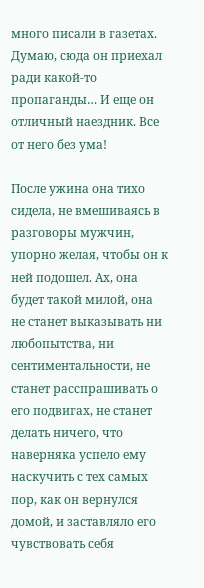много писали в газетах. Думаю, сюда он приехал ради какой-то пропаганды… И еще он отличный наездник. Все от него без ума!

После ужина она тихо сидела, не вмешиваясь в разговоры мужчин, упорно желая, чтобы он к ней подошел. Ах, она будет такой милой, она не станет выказывать ни любопытства, ни сентиментальности, не станет расспрашивать о его подвигах, не станет делать ничего, что наверняка успело ему наскучить с тех самых пор, как он вернулся домой, и заставляло его чувствовать себя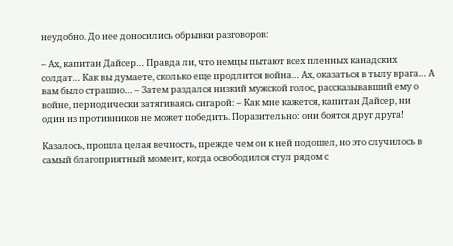неудобно. До нее доносились обрывки разговоров:

– Ах, капитан Дайсер… Правда ли, что немцы пытают всех пленных канадских солдат… Как вы думаете, сколько еще продлится война… Ах, оказаться в тылу врага… А вам было страшно… – Затем раздался низкий мужской голос, рассказывавший ему о войне, периодически затягиваясь сигарой: – Как мне кажется, капитан Дайсер, ни один из противников не может победить. Поразительно: они боятся друг друга!

Казалось, прошла целая вечность, прежде чем он к ней подошел, но это случилось в самый благоприятный момент, когда освободился стул рядом с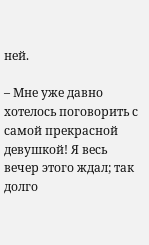ней.

– Мне уже давно хотелось поговорить с самой прекрасной девушкой! Я весь вечер этого ждал; так долго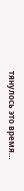тянулось это время…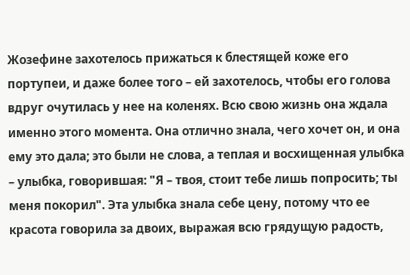Жозефине захотелось прижаться к блестящей коже его портупеи, и даже более того – ей захотелось, чтобы его голова вдруг очутилась у нее на коленях. Всю свою жизнь она ждала именно этого момента. Она отлично знала, чего хочет он, и она ему это дала; это были не слова, а теплая и восхищенная улыбка – улыбка, говорившая: "Я – твоя, стоит тебе лишь попросить; ты меня покорил". Эта улыбка знала себе цену, потому что ее красота говорила за двоих, выражая всю грядущую радость,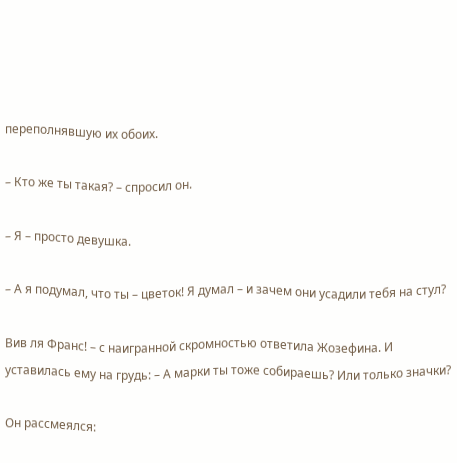переполнявшую их обоих.

– Кто же ты такая? – спросил он.

– Я – просто девушка.

– А я подумал, что ты – цветок! Я думал – и зачем они усадили тебя на стул?

Вив ля Франс! – с наигранной скромностью ответила Жозефина. И уставилась ему на грудь: – А марки ты тоже собираешь? Или только значки?

Он рассмеялся: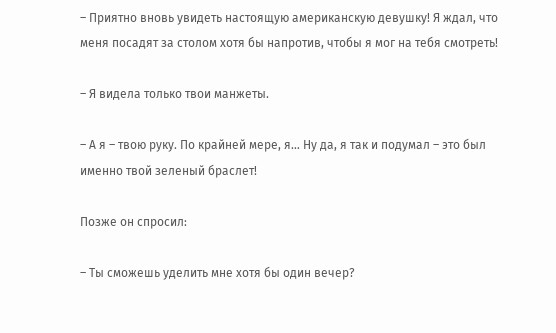– Приятно вновь увидеть настоящую американскую девушку! Я ждал, что меня посадят за столом хотя бы напротив, чтобы я мог на тебя смотреть!

– Я видела только твои манжеты.

– А я – твою руку. По крайней мере, я… Ну да, я так и подумал – это был именно твой зеленый браслет!

Позже он спросил:

– Ты сможешь уделить мне хотя бы один вечер?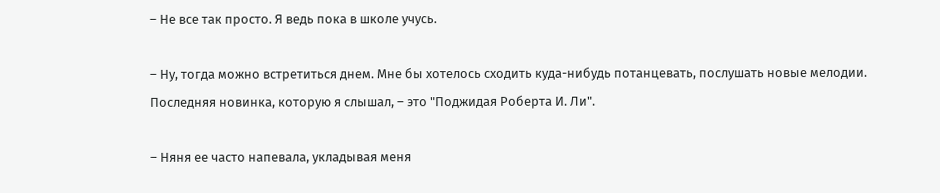– Не все так просто. Я ведь пока в школе учусь.

– Ну, тогда можно встретиться днем. Мне бы хотелось сходить куда-нибудь потанцевать, послушать новые мелодии. Последняя новинка, которую я слышал, – это "Поджидая Роберта И. Ли".

– Няня ее часто напевала, укладывая меня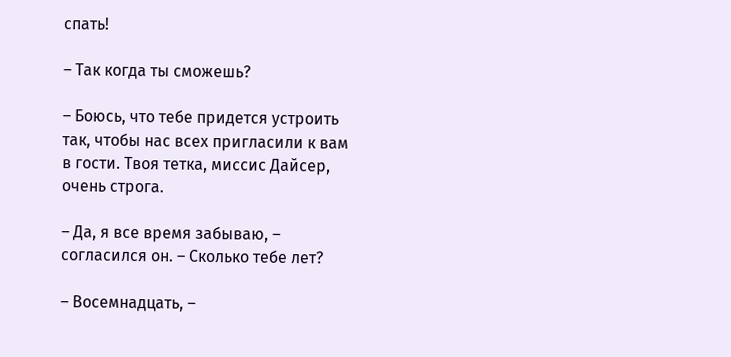спать!

– Так когда ты сможешь?

– Боюсь, что тебе придется устроить так, чтобы нас всех пригласили к вам в гости. Твоя тетка, миссис Дайсер, очень строга.

– Да, я все время забываю, – согласился он. – Сколько тебе лет?

– Восемнадцать, –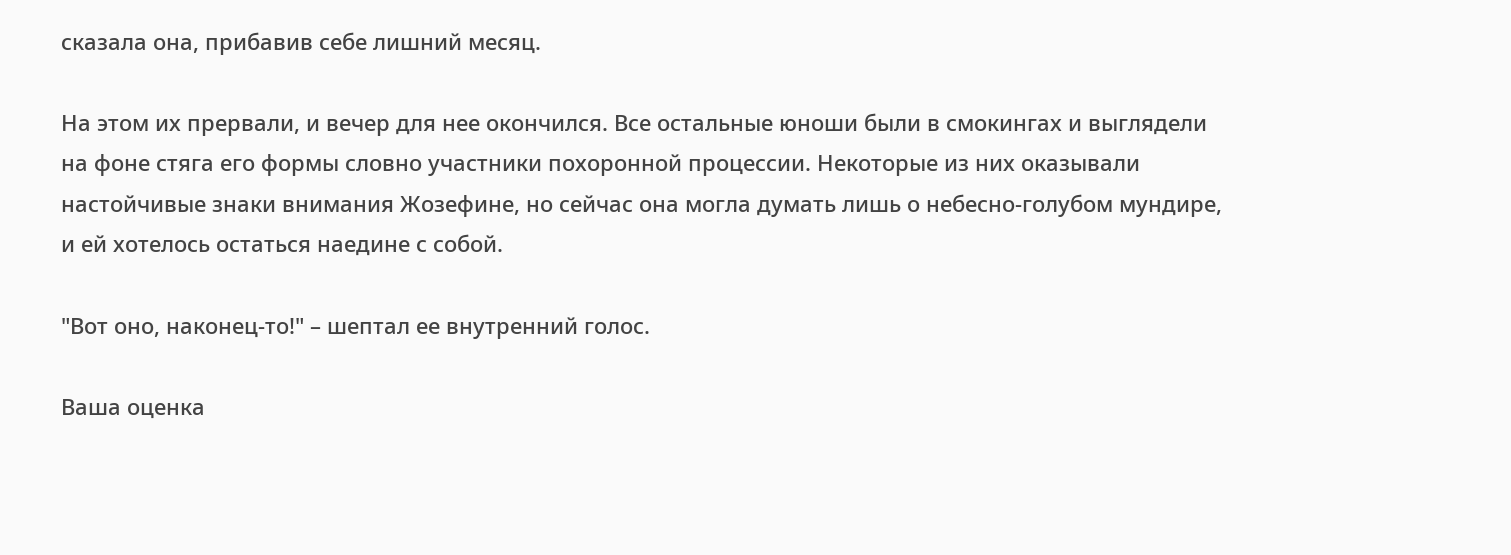сказала она, прибавив себе лишний месяц.

На этом их прервали, и вечер для нее окончился. Все остальные юноши были в смокингах и выглядели на фоне стяга его формы словно участники похоронной процессии. Некоторые из них оказывали настойчивые знаки внимания Жозефине, но сейчас она могла думать лишь о небесно-голубом мундире, и ей хотелось остаться наедине с собой.

"Вот оно, наконец-то!" – шептал ее внутренний голос.

Ваша оценка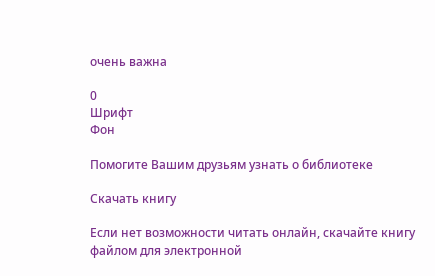очень важна

0
Шрифт
Фон

Помогите Вашим друзьям узнать о библиотеке

Скачать книгу

Если нет возможности читать онлайн, скачайте книгу файлом для электронной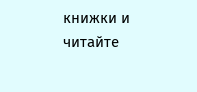книжки и читайте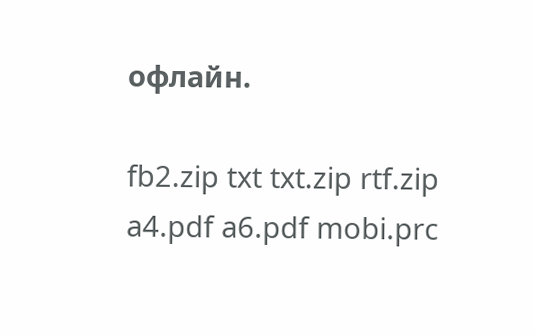офлайн.

fb2.zip txt txt.zip rtf.zip a4.pdf a6.pdf mobi.prc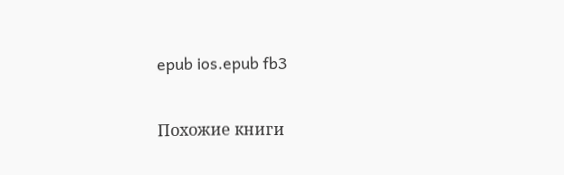epub ios.epub fb3

Похожие книги